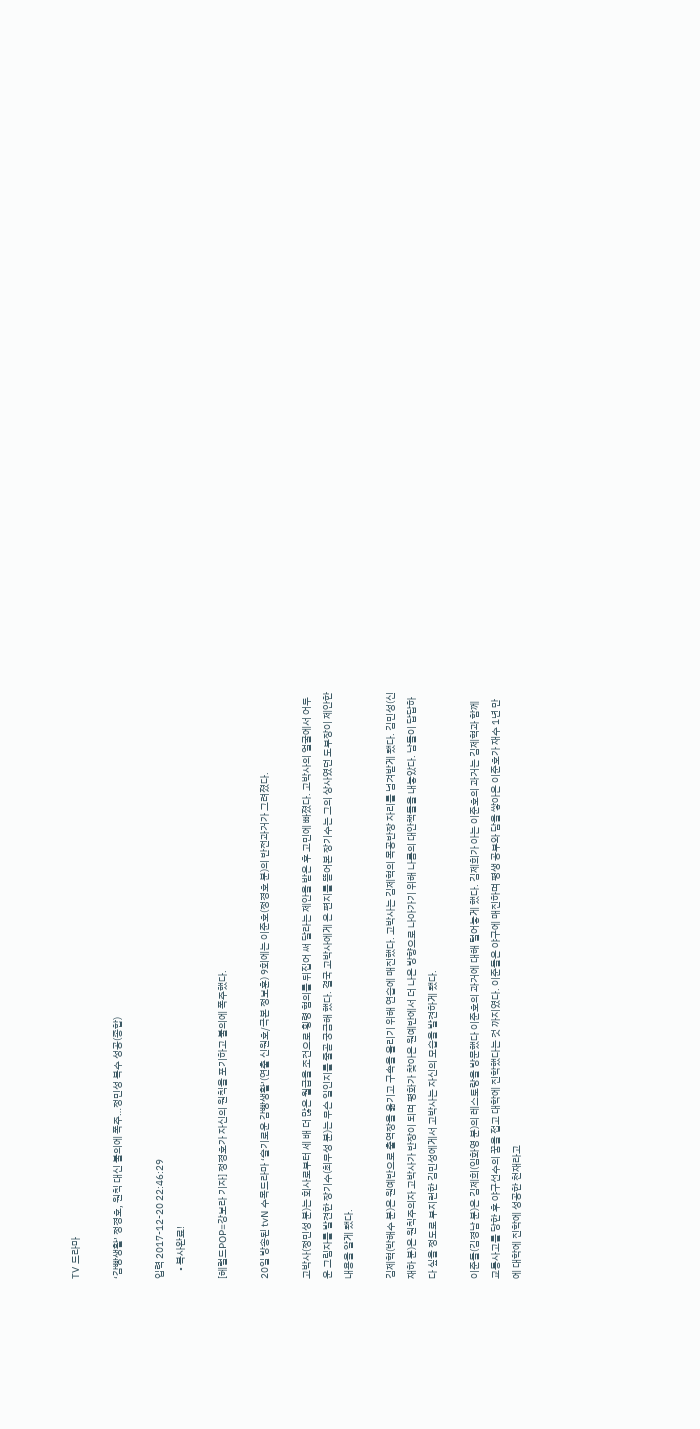TV 드라마

‘감빵생활’ 정경호, 원칙 대신 불의에 폭주…정민성 복수 성공(종합)

입력 2017-12-20 22:46:29
    • 복사완료!

[헤럴드POP=강보라 기자] 정경호가 자신의 원칙을 포기하고 불의에 폭주했다.

20일 방송된 tvN 수목드라마 ‘슬기로운 감빵생활’(연출 신원호/극본 정보훈) 9회에는 이준호(정경호 분)의 반전과거가 그려졌다.

고박사(정민성 분)는 회사로부터 세 배 더 많은 월급을 조건으로 횡령 혐의를 뒤집어 써 달라는 제안을 받은 후 고민에 빠졌다. 고박사의 얼굴에서 어두운 그림자를 발견한 장기수(최무성 분)는 무슨 일인지를 줄곧 궁금해 했다. 결국 고박사에게 온 편지를 뜯어본 장기수는 그의 상사였던 도부장이 제안한 내용을 알게 됐다.

김제혁(박해수 분)은 원예반으로 출역장을 옮기고 구속을 올리기 위해 연습에 매진했다. 고박사는 김제혁의 목공반장 자리를 넘겨받게 됐다. 김민성(신재하 분)은 원칙주의자 고박사가 반장이 되며 평화가 찾아온 원예반에서 더 나은 방향으로 나아가기 위해 나름의 대안책들을 내놓았다. 남들이 답답하다 싶을 정도로 부지런한 김민성에게서 고박사는 자신의 모습을 발견하게 됐다.

이준돌(김경남 분)은 김제희(임화영 분)의 레스토랑을 방문했다 이준호의 과거에 대해 털어놓게 했다. 김제희가 아는 이준호의 과거는 김제혁과 함께 교통사고를 당한 후 야구선수의 꿈을 접고 대학에 진학했다는 것 까지였다. 이준돌은 야구에 매진하며 평생 공부와 담을 쌓아온 이준호가 재수 1년 만에 대학에 진학에 성공한 천재라고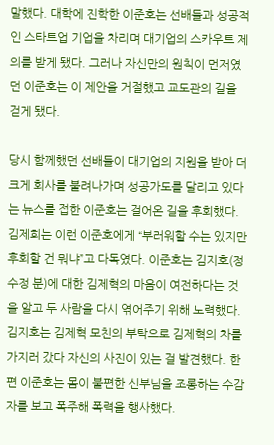말했다. 대학에 진학한 이준호는 선배들과 성공적인 스타트업 기업을 차리며 대기업의 스카우트 제의를 받게 됐다. 그러나 자신만의 원칙이 먼저였던 이준호는 이 제안을 거절했고 교도관의 길을 걷게 됐다.

당시 함께했던 선배들이 대기업의 지원을 받아 더 크게 회사를 불려나가며 성공가도를 달리고 있다는 뉴스를 접한 이준호는 걸어온 길을 후회했다. 김제희는 이런 이준호에게 “부러워할 수는 있지만 후회할 건 뭐냐”고 다독였다. 이준호는 김지호(정수정 분)에 대한 김제혁의 마음이 여전하다는 것을 알고 두 사람을 다시 엮어주기 위해 노력했다. 김지호는 김제혁 모친의 부탁으로 김제혁의 차를 가지러 갔다 자신의 사진이 있는 걸 발견했다. 한편 이준호는 몸이 불편한 신부님을 조롱하는 수감자를 보고 폭주해 폭력을 행사했다.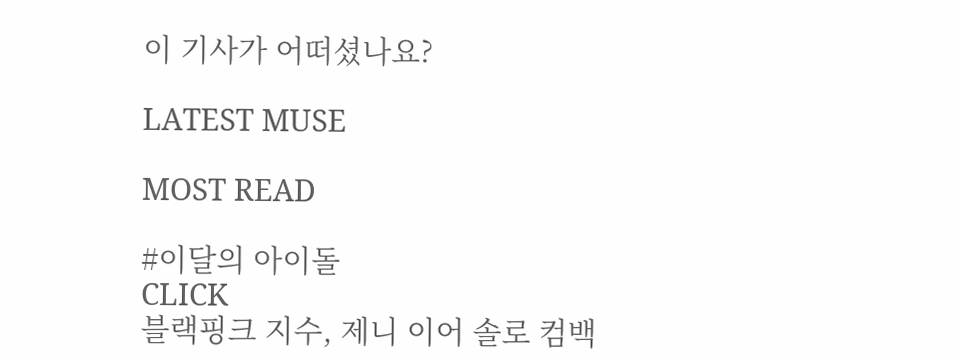이 기사가 어떠셨나요?

LATEST MUSE

MOST READ

#이달의 아이돌
CLICK
블랙핑크 지수, 제니 이어 솔로 컴백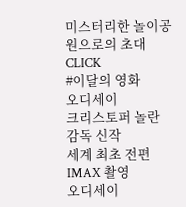미스터리한 놀이공원으로의 초대
CLICK
#이달의 영화
오디세이
크리스토퍼 놀란 감독 신작
세계 최초 전편 IMAX 촬영
오디세이